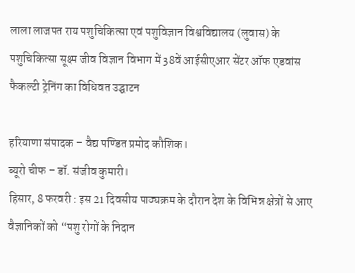लाला लाजपत राय पशुचिकित्सा एवं पशुविज्ञान विश्वविद्यालय (लुवास) के पशुचिकित्सा सूक्ष्म जीव विज्ञान विभाग में 38वें आईसीएआर सेंटर ऑफ एडवांस फैकल्टी ट्रेनिंग का विधिवत उद्घाटन

हरियाणा संपादक – वैद्य पण्डित प्रमोद कौशिक।
ब्यूरो चीफ – डॉ. संजीव कुमारी।
हिसार, 8 फरवरी : इस 21 दिवसीय पाठ्यक्रम के दौरान देश के विभिन्न क्षेत्रों से आए वैज्ञानिकों को “पशु रोगों के निदान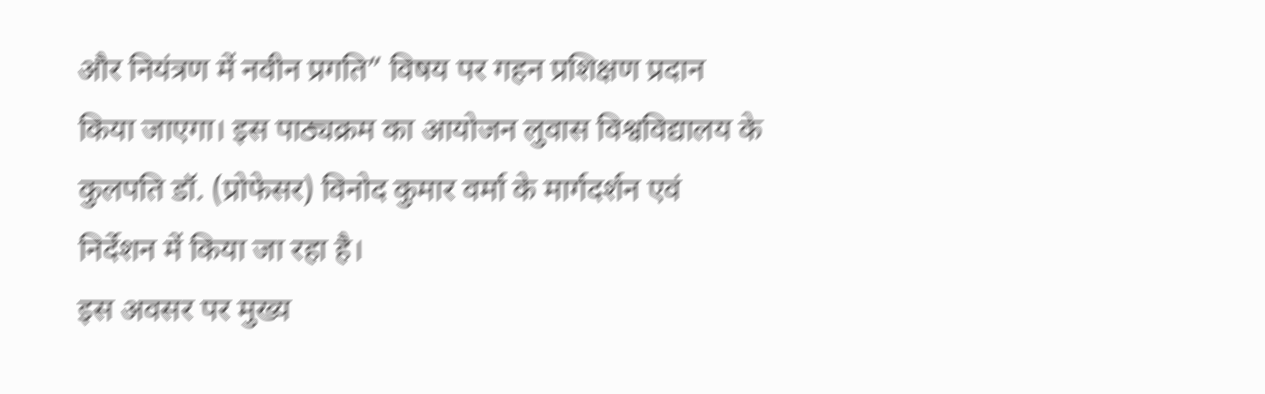और नियंत्रण में नवीन प्रगति” विषय पर गहन प्रशिक्षण प्रदान किया जाएगा। इस पाठ्यक्रम का आयोजन लुवास विश्वविद्यालय के कुलपति डॉ. (प्रोफेसर) विनोद कुमार वर्मा के मार्गदर्शन एवं निर्देशन में किया जा रहा है।
इस अवसर पर मुख्य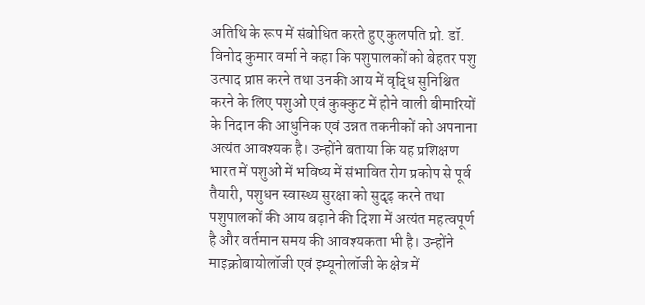अतिथि के रूप में संबोधित करते हुए कुलपति प्रो. डॉ. विनोद कुमार वर्मा ने कहा कि पशुपालकों को बेहतर पशु उत्पाद प्राप्त करने तथा उनकी आय में वृद्धि सुनिश्चित करने के लिए पशुओं एवं कुक्कुट में होने वाली बीमारियों के निदान की आधुनिक एवं उन्नत तकनीकों को अपनाना अत्यंत आवश्यक है। उन्होंने बताया कि यह प्रशिक्षण भारत में पशुओं में भविष्य में संभावित रोग प्रकोप से पूर्व तैयारी, पशुधन स्वास्थ्य सुरक्षा को सुदृढ़ करने तथा पशुपालकों की आय बढ़ाने की दिशा में अत्यंत महत्वपूर्ण है और वर्तमान समय की आवश्यकता भी है। उन्होंने माइक्रोबायोलॉजी एवं इम्यूनोलॉजी के क्षेत्र में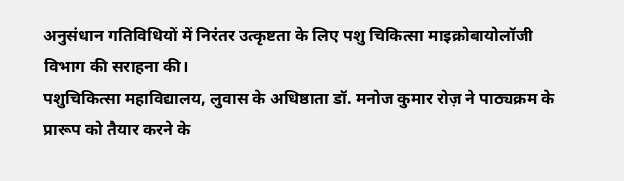अनुसंधान गतिविधियों में निरंतर उत्कृष्टता के लिए पशु चिकित्सा माइक्रोबायोलॉजी विभाग की सराहना की।
पशुचिकित्सा महाविद्यालय, लुवास के अधिष्ठाता डॉ. मनोज कुमार रोज़ ने पाठ्यक्रम के प्रारूप को तैयार करने के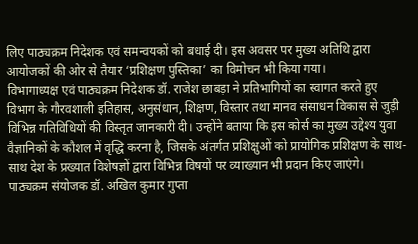लिए पाठ्यक्रम निदेशक एवं समन्वयकों को बधाई दी। इस अवसर पर मुख्य अतिथि द्वारा आयोजकों की ओर से तैयार ‘प्रशिक्षण पुस्तिका’ का विमोचन भी किया गया।
विभागाध्यक्ष एवं पाठ्यक्रम निदेशक डॉ. राजेश छाबड़ा ने प्रतिभागियों का स्वागत करते हुए विभाग के गौरवशाली इतिहास, अनुसंधान, शिक्षण, विस्तार तथा मानव संसाधन विकास से जुड़ी विभिन्न गतिविधियों की विस्तृत जानकारी दी। उन्होंने बताया कि इस कोर्स का मुख्य उद्देश्य युवा वैज्ञानिकों के कौशल में वृद्धि करना है, जिसके अंतर्गत प्रशिक्षुओं को प्रायोगिक प्रशिक्षण के साथ-साथ देश के प्रख्यात विशेषज्ञों द्वारा विभिन्न विषयों पर व्याख्यान भी प्रदान किए जाएंगे।
पाठ्यक्रम संयोजक डॉ. अखिल कुमार गुप्ता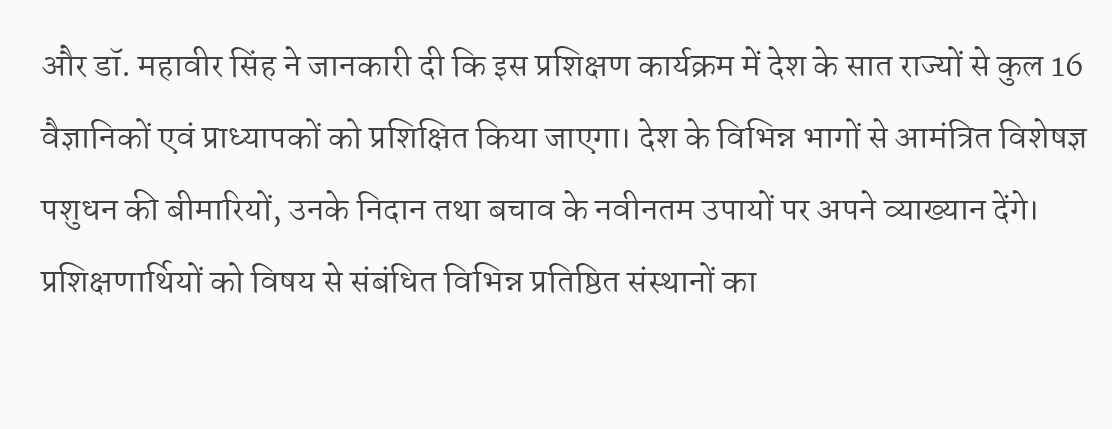और डॉ. महावीर सिंह ने जानकारी दी कि इस प्रशिक्षण कार्यक्रम में देश के सात राज्यों से कुल 16 वैज्ञानिकों एवं प्राध्यापकों को प्रशिक्षित किया जाएगा। देश के विभिन्न भागों से आमंत्रित विशेषज्ञ पशुधन की बीमारियों, उनके निदान तथा बचाव के नवीनतम उपायों पर अपने व्याख्यान देंगे। प्रशिक्षणार्थियों को विषय से संबंधित विभिन्न प्रतिष्ठित संस्थानों का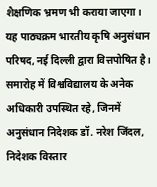शैक्षणिक भ्रमण भी कराया जाएगा। यह पाठ्यक्रम भारतीय कृषि अनुसंधान परिषद, नई दिल्ली द्वारा वित्तपोषित है।
समारोह में विश्वविद्यालय के अनेक अधिकारी उपस्थित रहे, जिनमें अनुसंधान निदेशक डॉ. नरेश जिंदल, निदेशक विस्तार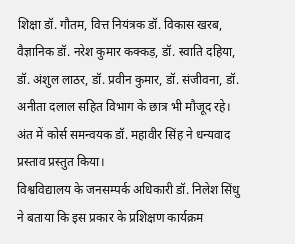शिक्षा डॉ. गौतम, वित्त नियंत्रक डॉ. विकास खरब, वैज्ञानिक डॉ. नरेश कुमार कक्कड़, डॉ. स्वाति दहिया, डॉ. अंशुल लाठर, डॉ. प्रवीन कुमार, डॉ. संजीवना, डॉ. अनीता दलाल सहित विभाग के छात्र भी मौजूद रहे।
अंत में कोर्स समन्वयक डॉ. महावीर सिंह ने धन्यवाद प्रस्ताव प्रस्तुत किया।
विश्वविद्यालय के जनसम्पर्क अधिकारी डॉ. निलेश सिंधु ने बताया कि इस प्रकार के प्रशिक्षण कार्यक्रम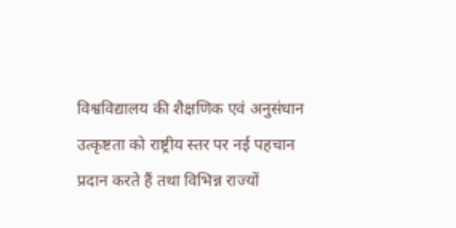विश्वविद्यालय की शैक्षणिक एवं अनुसंधान उत्कृष्टता को राष्ट्रीय स्तर पर नई पहचान प्रदान करते हैं तथा विभिन्न राज्यों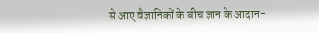से आए वैज्ञानिकों के बीच ज्ञान के आदान-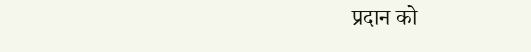प्रदान को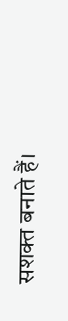सशक्त बनाते हैं।